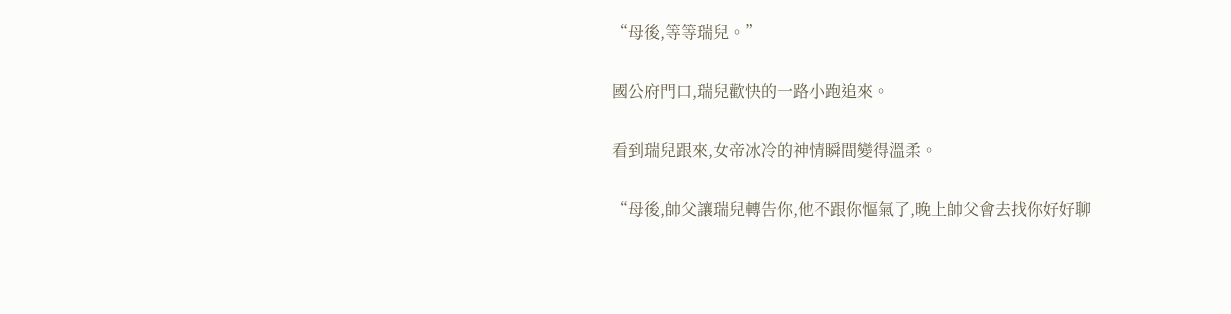“母後,等等瑞兒。”

國公府門口,瑞兒歡快的一路小跑追來。

看到瑞兒跟來,女帝冰冷的神情瞬間變得溫柔。

“母後,帥父讓瑞兒轉告你,他不跟你慪氣了,晚上帥父會去找你好好聊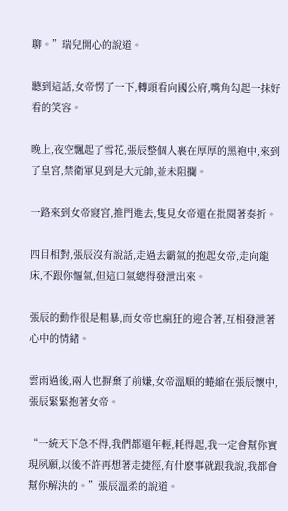聊。”瑞兒開心的說道。

聽到這話,女帝愣了一下,轉頭看向國公府,嘴角勾起一抹好看的笑容。

晚上,夜空飄起了雪花,張辰整個人裹在厚厚的黑袍中,來到了皇宮,禁衛軍見到是大元帥,並未阻攔。

一路來到女帝寢宮,推門進去,隻見女帝還在批閱著奏折。

四目相對,張辰沒有說話,走過去霸氣的抱起女帝,走向龍床,不跟你慪氣,但這口氣總得發泄出來。

張辰的動作很是粗暴,而女帝也瘋狂的迎合著,互相發泄著心中的情緒。

雲雨過後,兩人也摒棄了前嫌,女帝溫順的蜷縮在張辰懷中,張辰緊緊抱著女帝。

“一統天下急不得,我們都還年輕,耗得起,我一定會幫你實現夙願,以後不許再想著走捷徑,有什麽事就跟我說,我都會幫你解決的。”張辰溫柔的說道。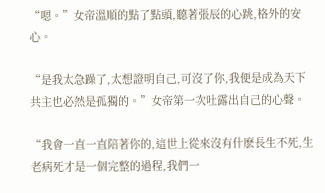“嗯。”女帝溫順的點了點頭,聽著張辰的心跳,格外的安心。

“是我太急躁了,太想證明自己,可沒了你,我便是成為天下共主也必然是孤獨的。”女帝第一次吐露出自己的心聲。

“我會一直一直陪著你的,這世上從來沒有什麽長生不死,生老病死才是一個完整的過程,我們一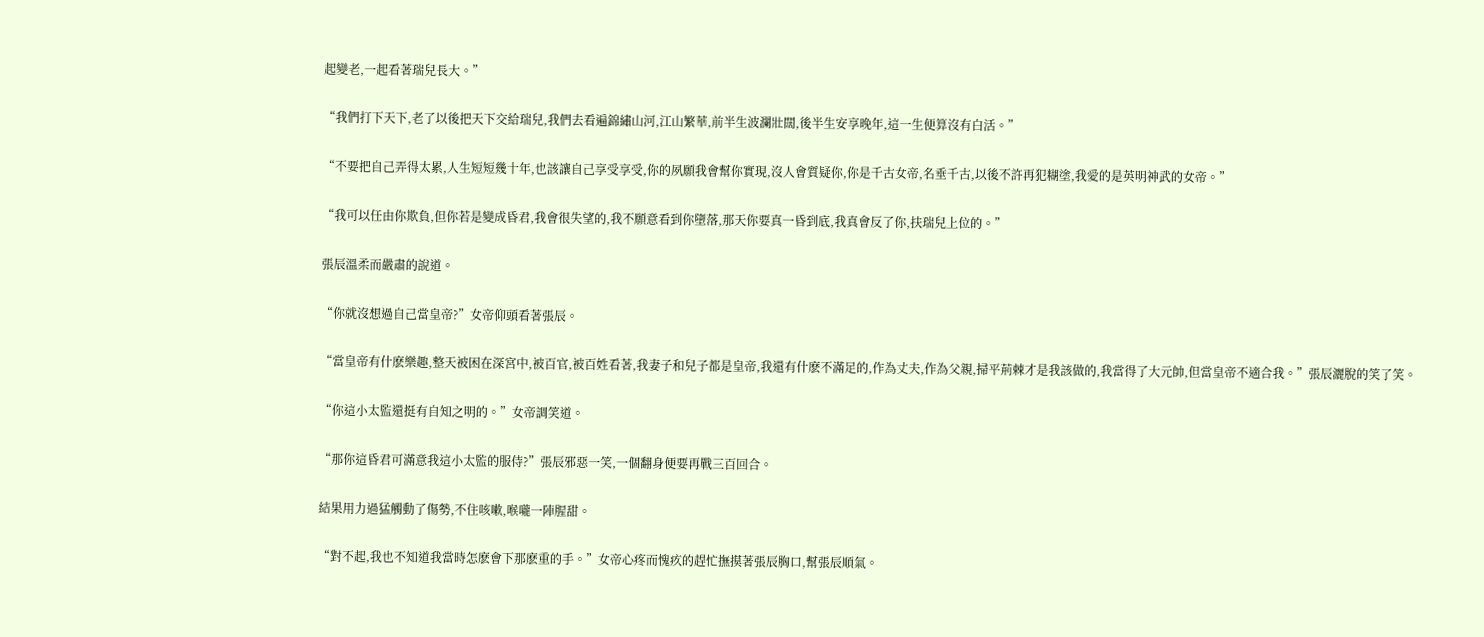起變老,一起看著瑞兒長大。”

“我們打下天下,老了以後把天下交給瑞兒,我們去看遍錦繡山河,江山繁華,前半生波瀾壯闊,後半生安享晚年,這一生便算沒有白活。”

“不要把自己弄得太累,人生短短幾十年,也該讓自己享受享受,你的夙願我會幫你實現,沒人會質疑你,你是千古女帝,名垂千古,以後不許再犯糊塗,我愛的是英明神武的女帝。”

“我可以任由你欺負,但你若是變成昏君,我會很失望的,我不願意看到你墮落,那天你要真一昏到底,我真會反了你,扶瑞兒上位的。”

張辰溫柔而嚴肅的說道。

“你就沒想過自己當皇帝?”女帝仰頭看著張辰。

“當皇帝有什麽樂趣,整天被困在深宮中,被百官,被百姓看著,我妻子和兒子都是皇帝,我還有什麽不滿足的,作為丈夫,作為父親,掃平荊棘才是我該做的,我當得了大元帥,但當皇帝不適合我。”張辰灑脫的笑了笑。

“你這小太監還挺有自知之明的。”女帝調笑道。

“那你這昏君可滿意我這小太監的服侍?”張辰邪惡一笑,一個翻身便要再戰三百回合。

結果用力過猛觸動了傷勢,不住咳嗽,喉嚨一陣腥甜。

“對不起,我也不知道我當時怎麽會下那麽重的手。”女帝心疼而愧疚的趕忙撫摸著張辰胸口,幫張辰順氣。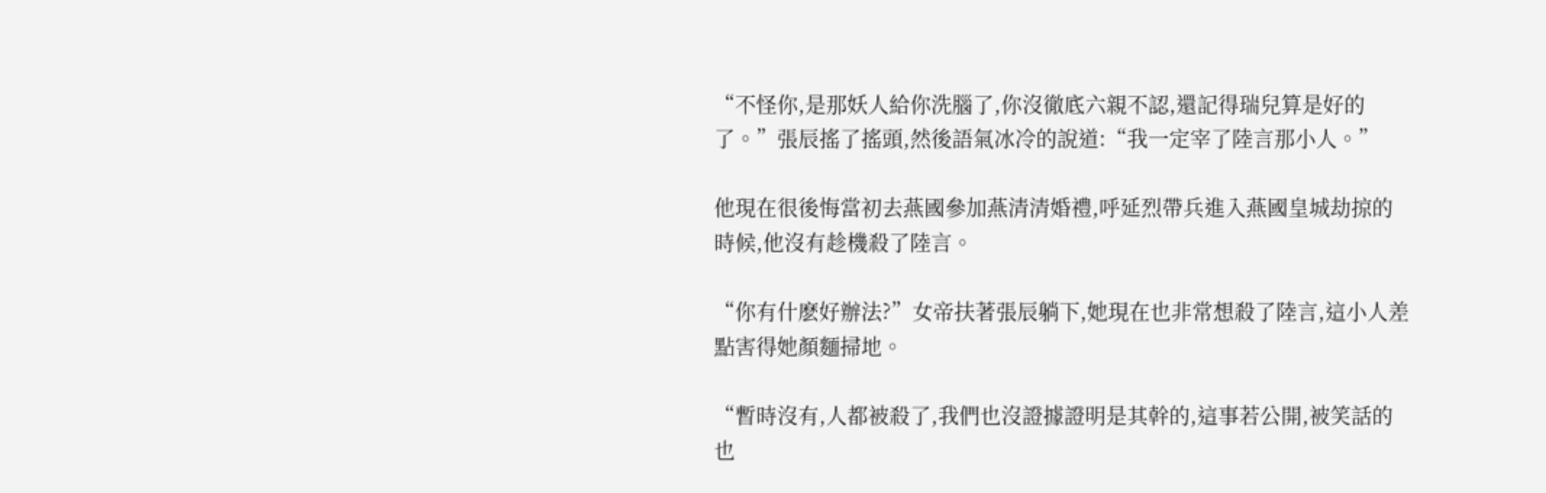“不怪你,是那妖人給你洗腦了,你沒徹底六親不認,還記得瑞兒算是好的了。”張辰搖了搖頭,然後語氣冰冷的說道:“我一定宰了陸言那小人。”

他現在很後悔當初去燕國參加燕清清婚禮,呼延烈帶兵進入燕國皇城劫掠的時候,他沒有趁機殺了陸言。

“你有什麽好辦法?”女帝扶著張辰躺下,她現在也非常想殺了陸言,這小人差點害得她顏麵掃地。

“暫時沒有,人都被殺了,我們也沒證據證明是其幹的,這事若公開,被笑話的也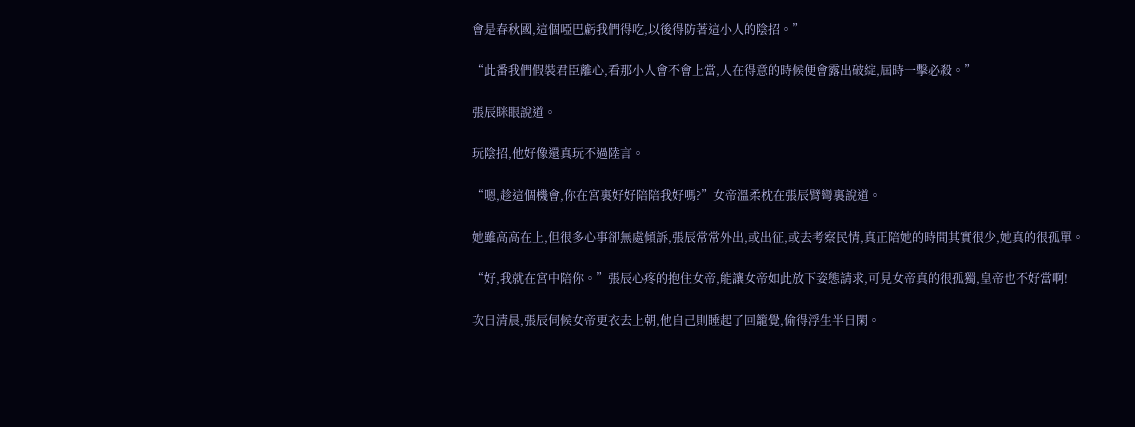會是春秋國,這個啞巴虧我們得吃,以後得防著這小人的陰招。”

“此番我們假裝君臣離心,看那小人會不會上當,人在得意的時候便會露出破綻,屆時一擊必殺。”

張辰眯眼說道。

玩陰招,他好像還真玩不過陸言。

“嗯,趁這個機會,你在宮裏好好陪陪我好嗎?”女帝溫柔枕在張辰臂彎裏說道。

她雖高高在上,但很多心事卻無處傾訴,張辰常常外出,或出征,或去考察民情,真正陪她的時間其實很少,她真的很孤單。

“好,我就在宮中陪你。”張辰心疼的抱住女帝,能讓女帝如此放下姿態請求,可見女帝真的很孤獨,皇帝也不好當啊!

次日清晨,張辰伺候女帝更衣去上朝,他自己則睡起了回籠覺,偷得浮生半日閑。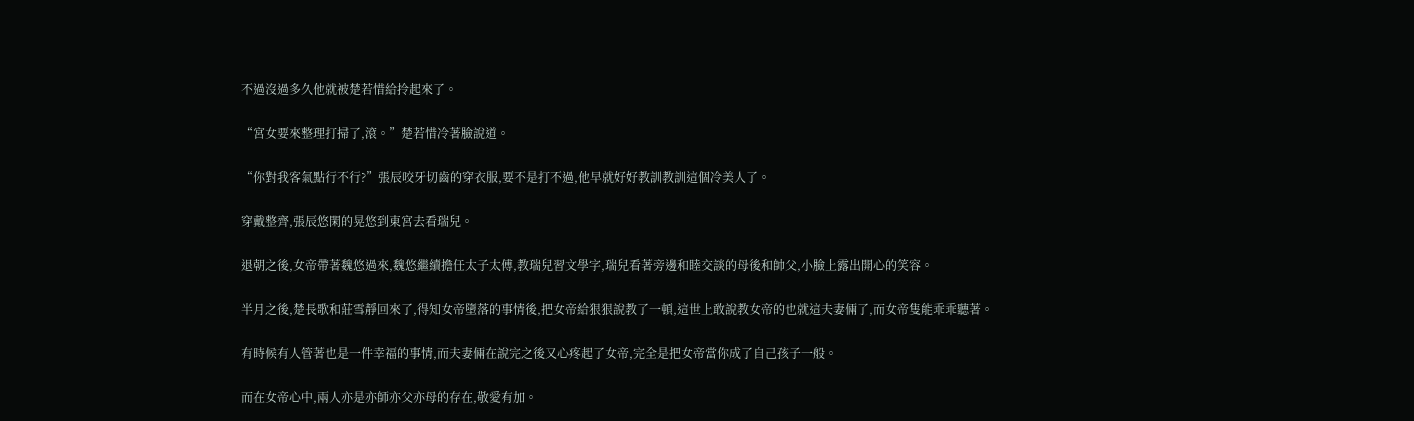不過沒過多久他就被楚若惜給拎起來了。

“宮女要來整理打掃了,滾。”楚若惜冷著臉說道。

“你對我客氣點行不行?”張辰咬牙切齒的穿衣服,要不是打不過,他早就好好教訓教訓這個冷美人了。

穿戴整齊,張辰悠閑的晃悠到東宮去看瑞兒。

退朝之後,女帝帶著魏悠過來,魏悠繼續擔任太子太傅,教瑞兒習文學字,瑞兒看著旁邊和睦交談的母後和帥父,小臉上露出開心的笑容。

半月之後,楚長歌和莊雪靜回來了,得知女帝墮落的事情後,把女帝給狠狠說教了一頓,這世上敢說教女帝的也就這夫妻倆了,而女帝隻能乖乖聽著。

有時候有人管著也是一件幸福的事情,而夫妻倆在說完之後又心疼起了女帝,完全是把女帝當你成了自己孩子一般。

而在女帝心中,兩人亦是亦師亦父亦母的存在,敬愛有加。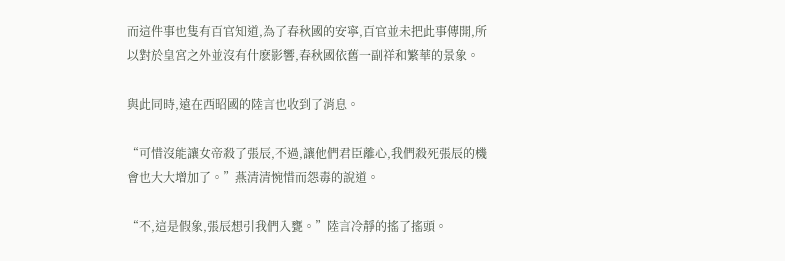而這件事也隻有百官知道,為了春秋國的安寧,百官並未把此事傳開,所以對於皇宮之外並沒有什麽影響,春秋國依舊一副祥和繁華的景象。

與此同時,遠在西昭國的陸言也收到了消息。

“可惜沒能讓女帝殺了張辰,不過,讓他們君臣離心,我們殺死張辰的機會也大大增加了。”燕清清惋惜而怨毒的說道。

“不,這是假象,張辰想引我們入甕。”陸言冷靜的搖了搖頭。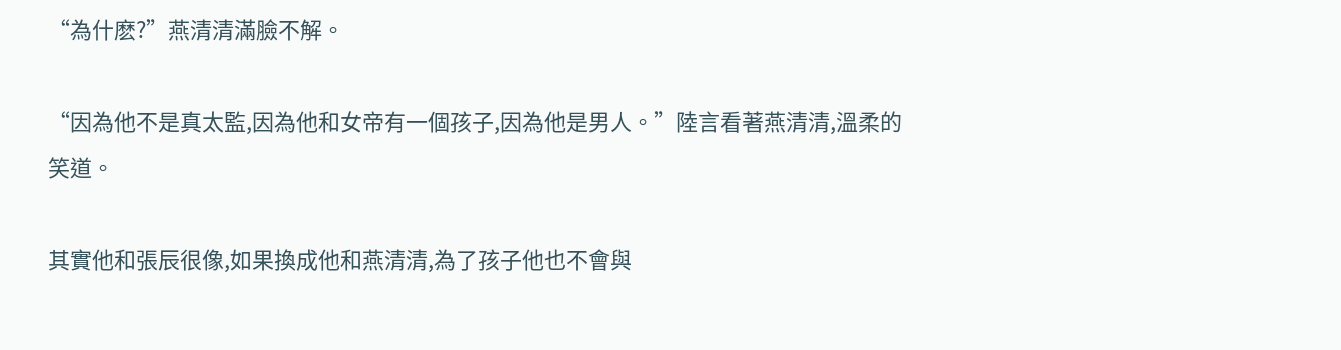“為什麽?”燕清清滿臉不解。

“因為他不是真太監,因為他和女帝有一個孩子,因為他是男人。”陸言看著燕清清,溫柔的笑道。

其實他和張辰很像,如果換成他和燕清清,為了孩子他也不會與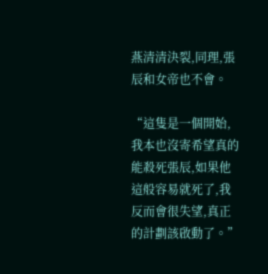燕清清決裂,同理,張辰和女帝也不會。

“這隻是一個開始,我本也沒寄希望真的能殺死張辰,如果他這般容易就死了,我反而會很失望,真正的計劃該啟動了。”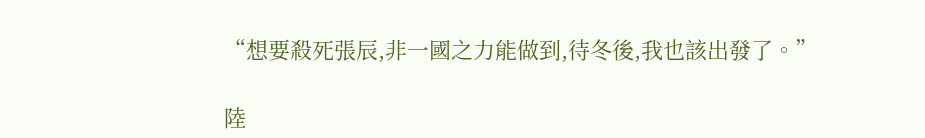“想要殺死張辰,非一國之力能做到,待冬後,我也該出發了。”

陸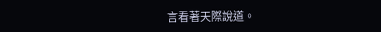言看著天際說道。